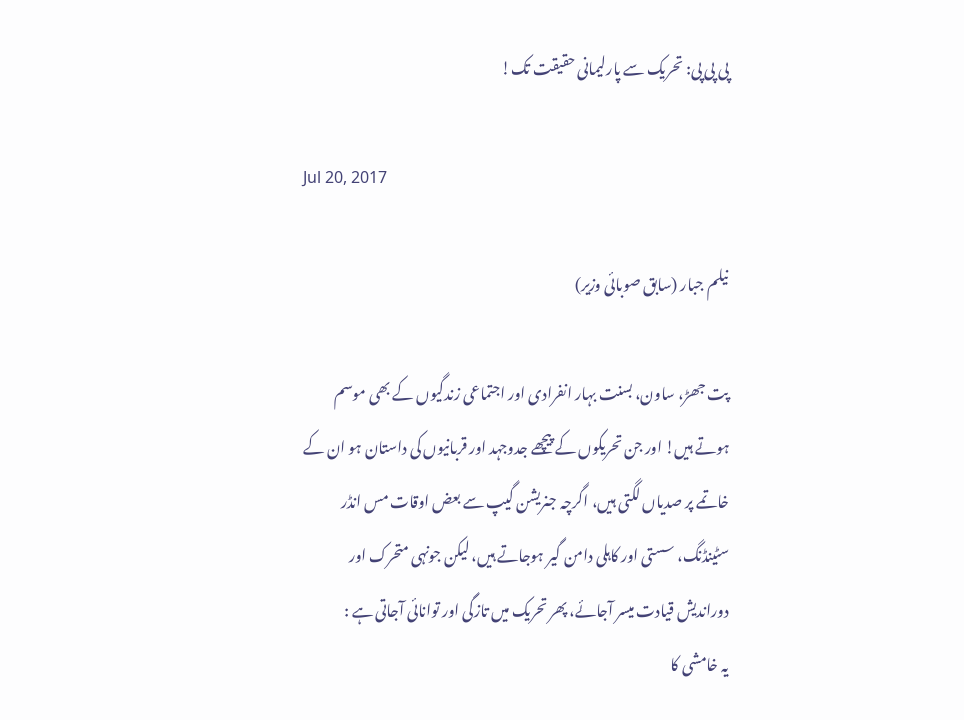پی پی پی: تحریک سے پارلیمانی حقیقت تک!

Jul 20, 2017

نیلم جبار (سابق صوبائی وزیر)

پت جھڑ، ساون، بسنت بہار انفرادی اور اجتماعی زندگیوں کے بھی موسم ہوتے ہیں! اور جن تحریکوں کے پیچھے جدوجہد اور قربانیوں کی داستان ہو ان کے خاتمے پر صدیاں لگتی ہیں، اگرچہ جنریشن گیپ سے بعض اوقات مس انڈر سٹینڈنگ، سستی اور کاہلی دامن گیر ہوجاتے ہیں، لیکن جونہی متحرک اور دوراندیش قیادت میسر آجائے، پھر تحریک میں تازگی اور توانائی آجاتی ہے :
یہ خامشی کا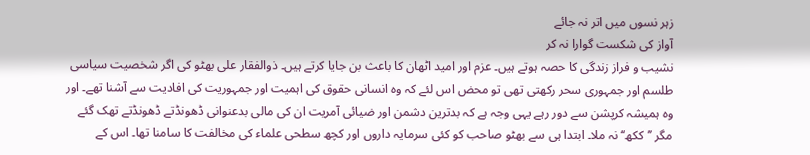زہر نسوں میں اتر نہ جائے
آواز کی شکست گوارا نہ کر
نشیب و فراز زندگی کا حصہ ہوتے ہیں۔ عزم اور امید اٹھان کا باعث بن جایا کرتے ہیں۔ ذوالفقار علی بھٹو کی اگر شخصیت سیاسی طلسم اور جمہوری سحر رکھتی تھی تو محض اس لئے کہ وہ انسانی حقوق کی اہمیت اور جمہوریت کی افادیت سے آشنا تھے۔ اور وہ ہمیشہ کرپشن سے دور رہے یہی وجہ ہے کہ بدترین دشمن اور ضیائی آمریت ان کی مالی بدعنوانی ڈھونڈتے ڈھونڈتے تھک گئے مگر ’’ککھ‘‘ نہ ملا۔ ابتدا ہی سے بھٹو صاحب کو کئی سرمایہ داروں اور کچھ سطحی علماء کی مخالفت کا سامنا تھا۔ اس کے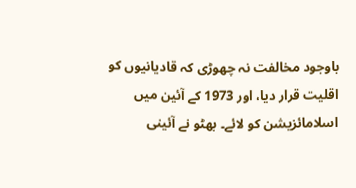باوجود مخالفت نہ چھوڑی کہ قادیانیوں کو اقلیت قرار دیا، اور 1973 کے آئین میں اسلامائزیشن کو لائے۔ بھٹو نے آئینی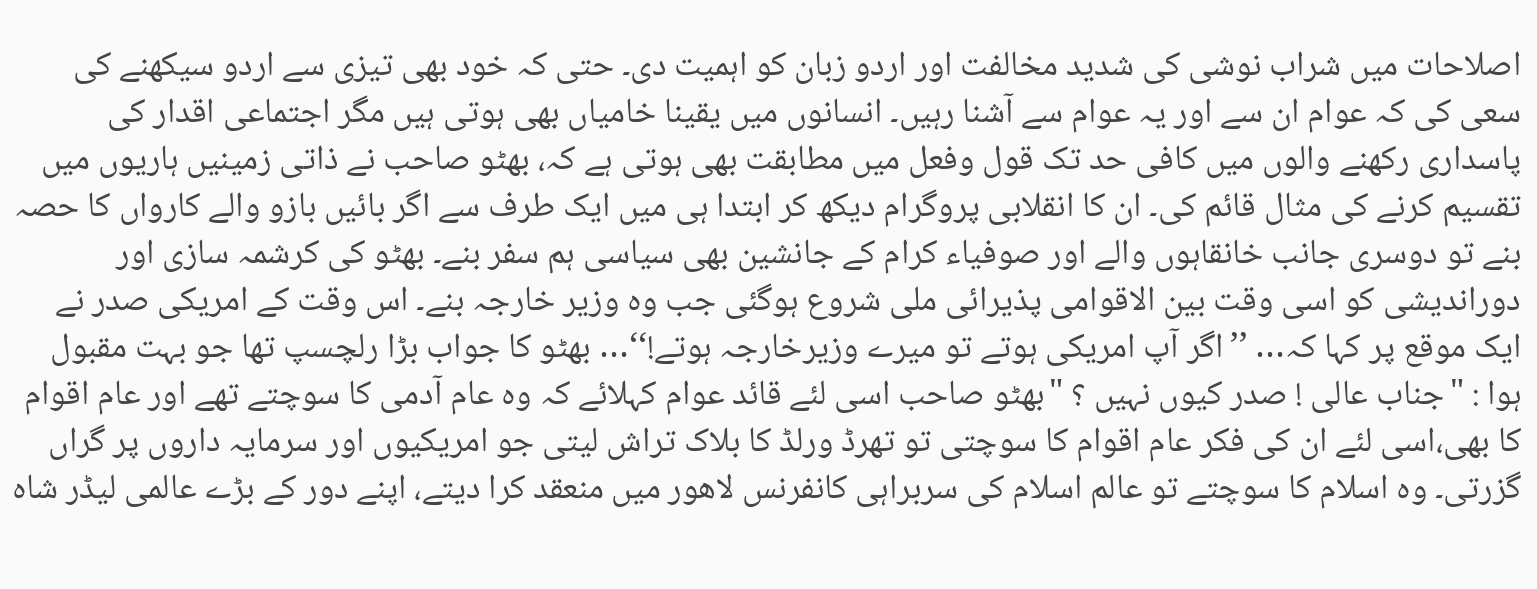اصلاحات میں شراب نوشی کی شدید مخالفت اور اردو زبان کو اہمیت دی۔ حتی کہ خود بھی تیزی سے اردو سیکھنے کی سعی کی کہ عوام ان سے اور یہ عوام سے آشنا رہیں۔ انسانوں میں یقینا خامیاں بھی ہوتی ہیں مگر اجتماعی اقدار کی پاسداری رکھنے والوں میں کافی حد تک قول وفعل میں مطابقت بھی ہوتی ہے کہ، بھٹو صاحب نے ذاتی زمینیں ہاریوں میں تقسیم کرنے کی مثال قائم کی۔ ان کا انقلابی پروگرام دیکھ کر ابتدا ہی میں ایک طرف سے اگر بائیں بازو والے کارواں کا حصہ بنے تو دوسری جانب خانقاہوں والے اور صوفیاء کرام کے جانشین بھی سیاسی ہم سفر بنے۔ بھٹو کی کرشمہ سازی اور دوراندیشی کو اسی وقت بین الاقوامی پذیرائی ملی شروع ہوگئی جب وہ وزیر خارجہ بنے۔ اس وقت کے امریکی صدر نے ایک موقع پر کہا کہ… ’’اگر آپ امریکی ہوتے تو میرے وزیرخارجہ ہوتے!‘‘… بھٹو کا جواب بڑا رلچسپ تھا جو بہت مقبول ہوا : "جناب عالی ! صدر کیوں نہیں ؟ "بھٹو صاحب اسی لئے قائد عوام کہلائے کہ وہ عام آدمی کا سوچتے تھے اور عام اقوام کا بھی،اسی لئے ان کی فکر عام اقوام کا سوچتی تو تھرڈ ورلڈ کا بلاک تراش لیتی جو امریکیوں اور سرمایہ داروں پر گراں گزرتی۔ وہ اسلام کا سوچتے تو عالم اسلام کی سربراہی کانفرنس لاھور میں منعقد کرا دیتے، اپنے دور کے بڑے عالمی لیڈر شاہ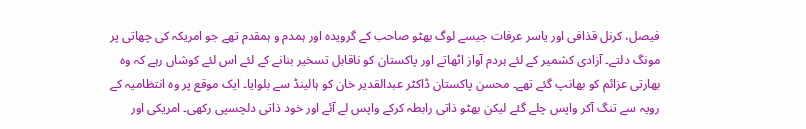فیصل، کرنل قذافی اور یاسر عرفات جیسے لوگ بھٹو صاحب کے گرویدہ اور ہمدم و ہمقدم تھے جو امریکہ کی چھاتی پر مونگ دلتے۔ آزادی کشمیر کے لئے ہردم آواز اٹھاتے اور پاکستان کو ناقابل تسخیر بنانے کے لئے اس لئے کوشاں رہے کہ وہ بھارتی عزائم کو بھانپ گئے تھے۔ محسن پاکستان ڈاکٹر عبدالقدیر خان کو ہالینڈ سے بلوایا۔ ایک موقع پر وہ انتظامیہ کے رویہ سے تنگ آکر واپس چلے گئے لیکن بھٹو ذاتی رابطہ کرکے واپس لے آئے اور خود ذاتی دلچسپی رکھی۔ امریکی اور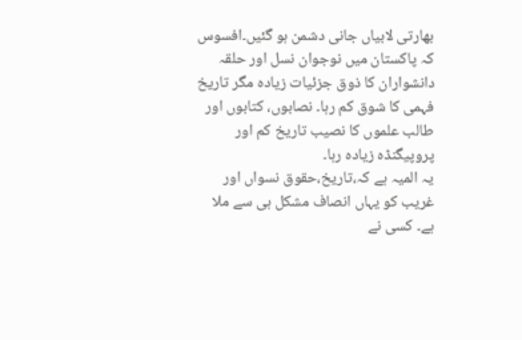بھارتی لابیاں جانی دشمن ہو گئیں۔افسوس کہ پاکستان میں نوجوان نسل اور حلقہ دانشواران کا ذوق جزئیات زیادہ مگر تاریخ فہمی کا شوق کم رہا۔ نصابوں، کتابوں اور طالب علموں کا نصیب تاریخ کم اور پروپیگنڈہ زیادہ رہا۔
یہ المیہ ہے کہ،تاریخ،حقوق نسواں اور غریب کو یہاں انصاف مشکل ہی سے ملا ہے۔ کسی نے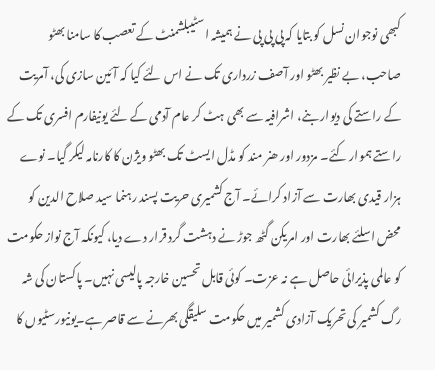کبھی نوجوان نسل کو بتایا کہ پی پی پی نے ہمیشہ اسٹیبلشمنٹ کے تعصب کا سامنا بھٹو صاحب، بے نظیر بھٹو اور آصف زرداری تک نے اس لئے کیا کہ آئین سازی کی، آمریت کے راستے کی دیوار بنے، اشرافیہ سے بھی ہٹ کر عام آدمی کے لئے یونیفارم افسری تک کے راستے ہموار کئے۔ مزدور اور ھنر مند کو مڈل ایسٹ تک بھٹو ویژن کا کارنامہ لیکر گیا۔ نوے ہزار قیدی بھارت سے آزاد کرائے۔ آج کشمیری حریت پسند رہنما سید صلاح الدین کو محض اسلئے بھارت اور امریکن گٹھ جوڑ نے دہشت گرد قرار دے دیا، کیونکہ آج نواز حکومت کو عالمی پذیرائی حاصل ہے نہ عزت۔ کوئی قابل تحسین خارجہ پالیسی نہیں۔ پاکستان کی شہ رگ کشمیر کی تحریک آزادی کشمیر میں حکومت سلیقگی بھرنے سے قاصر ہے۔یونیورسٹیوں کا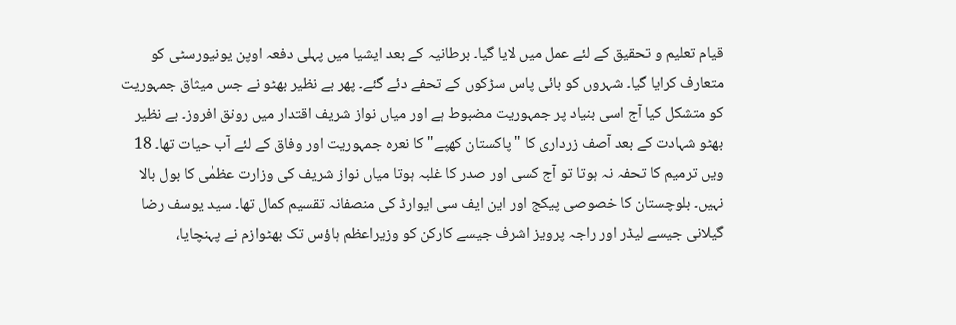قیام تعلیم و تحقیق کے لئے عمل میں لایا گیا۔ برطانیہ کے بعد ایشیا میں پہلی دفعہ اوپن یونیورسٹی کو متعارف کرایا گیا۔ شہروں کو بائی پاس سڑکوں کے تحفے دئے گئے۔ پھر بے نظیر بھٹو نے جس میثاق جمہوریت کو متشکل کیا آج اسی بنیاد پر جمہوریت مضبوط ہے اور میاں نواز شریف اقتدار میں رونق افروز۔ بے نظیر بھٹو شہادت کے بعد آصف زرداری کا "پاکستان کھپے" کا نعرہ جمہوریت اور وفاق کے لئے آب حیات تھا۔ 18 ویں ترمیم کا تحفہ نہ ہوتا تو آج کسی اور صدر کا غلبہ ہوتا میاں نواز شریف کی وزارت عظمٰی کا بول بالا نہیں۔ بلوچستان کا خصوصی پیکج اور این ایف سی ایوارڈ کی منصفانہ تقسیم کمال تھا۔ سید یوسف رضا گیلانی جیسے لیڈر اور راجہ پرویز اشرف جیسے کارکن کو وزیراعظم ہاؤس تک بھٹوازم نے پہنچایا،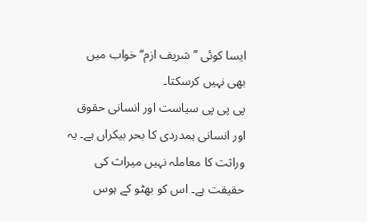ایسا کوئی ’’شریف ازم‘‘ خواب میں بھی نہیں کرسکتا۔
پی پی پی سیاست اور انسانی حقوق اور انسانی ہمدردی کا بحر بیکراں ہے۔ یہ وراثت کا معاملہ نہیں میراث کی حقیقت ہے۔ اس کو بھٹو کے ہوس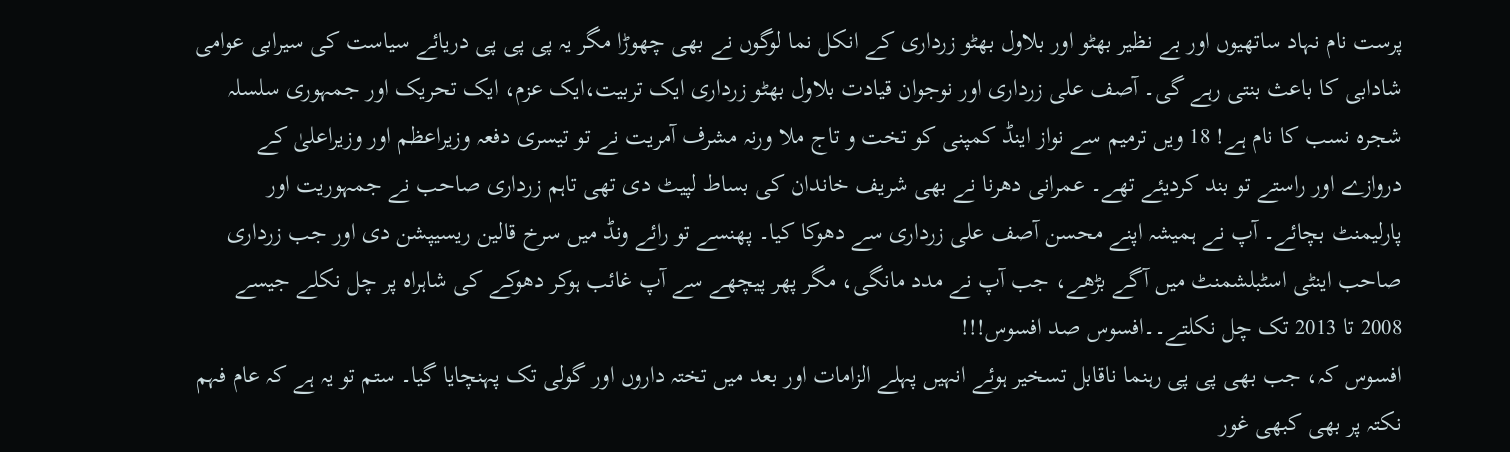پرست نام نہاد ساتھیوں اور بے نظیر بھٹو اور بلاول بھٹو زرداری کے انکل نما لوگوں نے بھی چھوڑا مگر یہ پی پی پی دریائے سیاست کی سیرابی عوامی شادابی کا باعث بنتی رہے گی۔ آصف علی زرداری اور نوجوان قیادت بلاول بھٹو زرداری ایک تربیت،ایک عزم، ایک تحریک اور جمہوری سلسلہ شجرہ نسب کا نام ہے! 18 ویں ترمیم سے نواز اینڈ کمپنی کو تخت و تاج ملا ورنہ مشرف آمریت نے تو تیسری دفعہ وزیراعظم اور وزیراعلیٰ کے دروازے اور راستے تو بند کردیئے تھے۔ عمرانی دھرنا نے بھی شریف خاندان کی بساط لپیٹ دی تھی تاہم زرداری صاحب نے جمہوریت اور پارلیمنٹ بچائے۔ آپ نے ہمیشہ اپنے محسن آصف علی زرداری سے دھوکا کیا۔ پھنسے تو رائے ونڈ میں سرخ قالین ریسیپشن دی اور جب زرداری صاحب اینٹی اسٹبلشمنٹ میں آگے بڑھے، جب آپ نے مدد مانگی، مگر پھر پیچھے سے آپ غائب ہوکر دھوکے کی شاہراہ پر چل نکلے جیسے 2008 تا 2013 تک چل نکلتے۔۔افسوس صد افسوس!!!
افسوس کہ، جب بھی پی پی رہنما ناقابل تسخیر ہوئے انہیں پہلے الزامات اور بعد میں تختہ داروں اور گولی تک پہنچایا گیا۔ ستم تو یہ ہے کہ عام فہم نکتہ پر بھی کبھی غور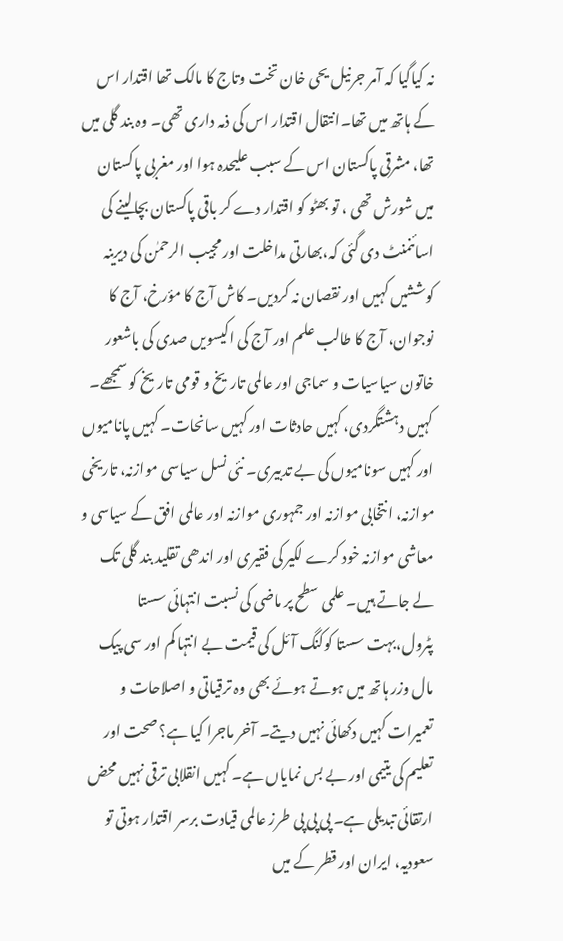نہ کیاگیا کہ آمر جرنیل یحی خان تخت وتاج کا مالک تھا اقتدار اس کے ہاتھ میں تھا۔انتقال اقتدار اس کی ذمہ داری تھی۔ وہ بند گلی میں تھا، مشرقی پاکستان اس کے سبب علیحدہ ہوا اور مغربی پاکستان میں شورش تھی ، تو بھٹو کو اقتدار دے کر باقی پاکستان بچالینے کی اسائنمنٹ دی گئی کہ،بھارتی مداخلت اور مجیب الرحمٰن کی دیرینہ کوششیں کہیں اور نقصان نہ کردیں۔ کاش آج کا مؤرخ، آج کا نوجوان، آج کا طالب علم اور آج کی اکیسویں صدی کی باشعور خاتون سیاسیات و سماجی اور عالمی تاریخ و قومی تاریخ کو سمجھے۔ کہیں دہشتگردی، کہیں حادثات اور کہیں سانحات۔ کہیں پانامیوں اور کہیں سونامیوں کی بے تدبیری۔ نئی نسل سیاسی موازنہ، تاریخی موازنہ، انتخابی موازنہ اور جمہوری موازنہ اور عالمی افق کے سیاسی و معاشی موازنہ خود کرے لکیر کی فقیری اور اندھی تقلید بند گلی تک لے جاتے ہیں۔ علمی سطح پر ماضی کی نسبت انتہائی سستا پٹرول،بہت سستا کوکنگ آئل کی قیمت بے انتہا کم اور سی پیک مال وزر ہاتھ میں ہوتے ہوئے بھی وہ ترقیاتی و اصلاحات و تعمیرات کہیں دکھائی نہیں دیتے۔ آخر ماجرا کیا ہے؟ صحت اور تعلیم کی یتیمی اور بے بس نمایاں ہے۔ کہیں انقلابی ترقی نہیں محض ارتقائی تبدیلی ہے۔ پی پی پی طرز عالمی قیادت برسر اقتدار ہوتی تو سعودیہ، ایران اور قطر کے میں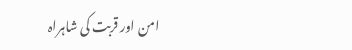امن اور قربت کی شاہراہ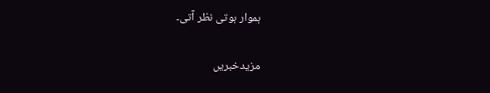ہموار ہوتی نظر آتی۔

مزیدخبریں